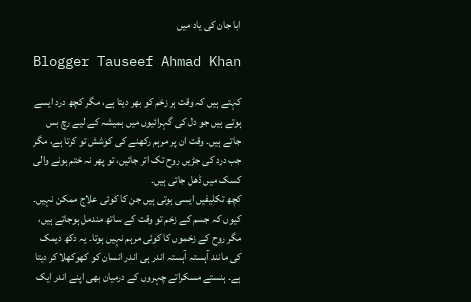ابا جان کی یاد میں

Blogger Tauseef Ahmad Khan

کہتے ہیں کہ وقت ہر زخم کو بھر دیتا ہے، مگر کچھ درد ایسے ہوتے ہیں جو دل کی گہرائیوں میں ہمیشہ کے لیے رچ بس جاتے ہیں۔ وقت ان پر مرہم رکھنے کی کوشش تو کرتا ہے، مگر جب درد کی جڑیں روح تک اتر جائیں، تو پھر نہ ختم ہونے والی کسک میں ڈھل جاتی ہیں۔
کچھ تکلیفیں ایسی ہوتی ہیں جن کا کوئی علاج ممکن نہیں۔ کیوں کہ جسم کے زخم تو وقت کے ساتھ مندمل ہوجاتے ہیں، مگر روح کے زخموں کا کوئی مرہم نہیں ہوتا۔ یہ دکھ دیمک کی مانند آہستہ آہستہ اندر ہی اندر انسان کو کھوکھلا کر دیتا ہے۔ ہنستے مسکراتے چہروں کے درمیان بھی اپنے اندر ایک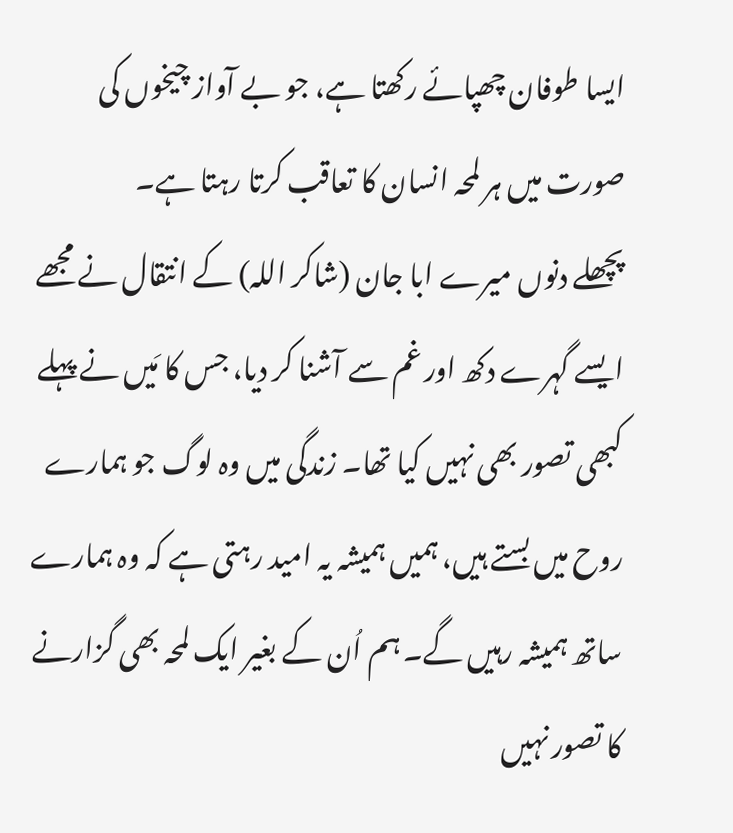ایسا طوفان چھپائے رکھتا ہے، جو بے آواز چیخوں کی صورت میں ہر لمحہ انسان کا تعاقب کرتا رہتا ہے۔
پچھلے دنوں میرے ابا جان (شاکر اللہ) کے انتقال نے مجھے ایسے گہرے دکھ اور غم سے آشنا کر دیا، جس کا مَیں نے پہلے کبھی تصور بھی نہیں کیا تھا۔ زندگی میں وہ لوگ جو ہمارے روح میں بستے ہیں، ہمیں ہمیشہ یہ امید رہتی ہے کہ وہ ہمارے ساتھ ہمیشہ رہیں گے۔ ہم اُن کے بغیر ایک لمحہ بھی گزارنے کا تصور نہیں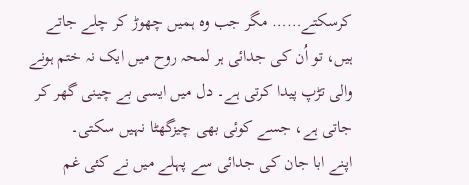کرسکتے…… مگر جب وہ ہمیں چھوڑ کر چلے جاتے ہیں، تو اُن کی جدائی ہر لمحہ روح میں ایک نہ ختم ہونے والی تڑپ پیدا کرتی ہے۔ دل میں ایسی بے چینی گھر کر جاتی ہے، جسے کوئی بھی چیزگھٹا نہیں سکتی۔
اپنے ابا جان کی جدائی سے پہلے میں نے کئی غم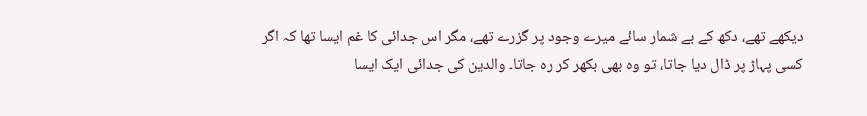دیکھے تھے، دکھ کے بے شمار سائے میرے وجود پر گزرے تھے، مگر اس جدائی کا غم ایسا تھا کہ اگر کسی پہاڑ پر ڈال دیا جاتا، تو وہ بھی بکھر کر رہ جاتا۔ والدین کی جدائی ایک ایسا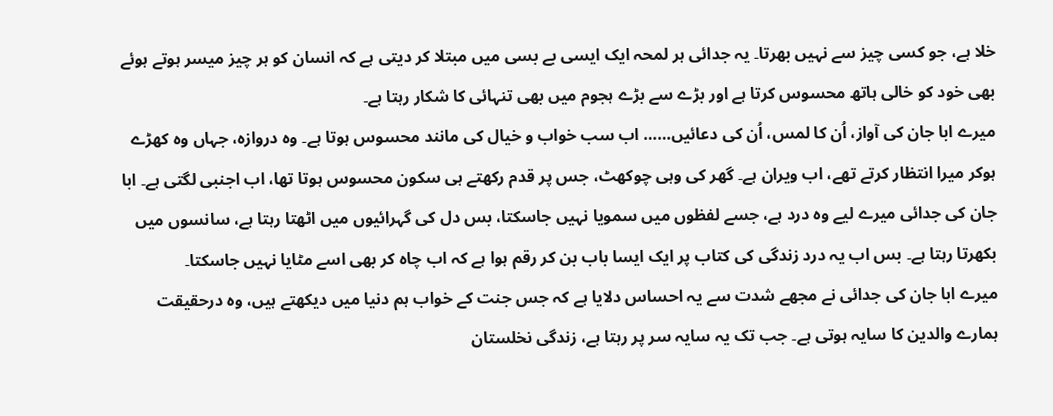خلا ہے، جو کسی چیز سے نہیں بھرتا۔ یہ جدائی ہر لمحہ ایک ایسی بے بسی میں مبتلا کر دیتی ہے کہ انسان کو ہر چیز میسر ہوتے ہوئے بھی خود کو خالی ہاتھ محسوس کرتا ہے اور بڑے سے بڑے ہجوم میں بھی تنہائی کا شکار رہتا ہے۔
میرے ابا جان کی آواز، اُن کا لمس، اُن کی دعائیں…… اب سب خواب و خیال کی مانند محسوس ہوتا ہے۔ وہ دروازہ، جہاں وہ کھڑے ہوکر میرا انتظار کرتے تھے، اب ویران ہے۔ گھر کی وہی چوکھٹ، جس پر قدم رکھتے ہی سکون محسوس ہوتا تھا، اب اجنبی لگتی ہے۔ ابا جان کی جدائی میرے لیے وہ درد ہے، جسے لفظوں میں سمویا نہیں جاسکتا، بس دل کی گہرائیوں میں اٹھتا رہتا ہے، سانسوں میں بکھرتا رہتا ہے۔ بس اب یہ درد زندگی کی کتاب پر ایک ایسا باب بن کر رقم ہوا ہے کہ اب چاہ کر بھی اسے مٹایا نہیں جاسکتا۔
میرے ابا جان کی جدائی نے مجھے شدت سے یہ احساس دلایا ہے کہ جس جنت کے خواب ہم دنیا میں دیکھتے ہیں، وہ درحقیقت ہمارے والدین کا سایہ ہوتی ہے۔ جب تک یہ سایہ سر پر رہتا ہے، زندگی نخلستان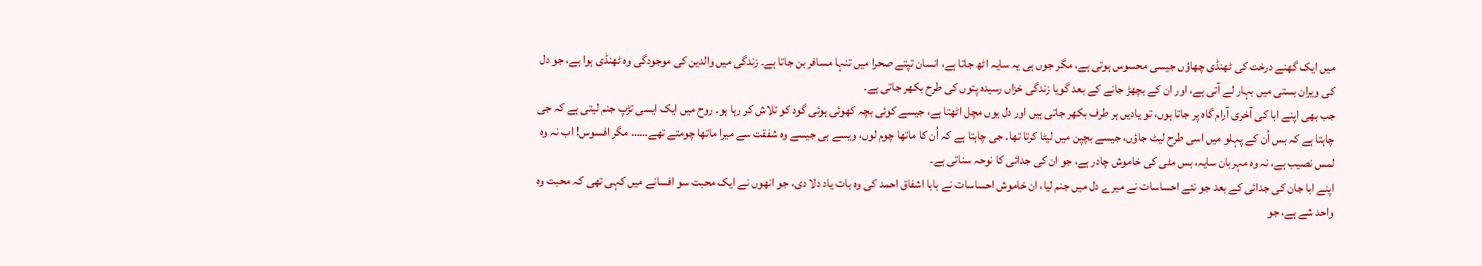میں ایک گھنے درخت کی ٹھنڈی چھاؤں جیسی محسوس ہوتی ہے، مگر جوں ہی یہ سایہ اٹھ جاتا ہے، انسان تپتے صحرا میں تنہا مسافر بن جاتا ہے۔ زندگی میں والدین کی موجودگی وہ ٹھنڈی ہوا ہے، جو دل کی ویران بستی میں بہار لے آتی ہے، اور ان کے بچھڑ جانے کے بعد گویا زندگی خزاں رسیدہ پتوں کی طرح بکھر جاتی ہے۔
جب بھی اپنے ابا کی آخری آرام گاہ پر جاتا ہوں، تو یادیں ہر طرف بکھر جاتی ہیں اور دل یوں مچل اٹھتا ہے، جیسے کوئی بچہ کھوئی ہوئی گود کو تلاش کر رہا ہو۔ روح میں ایک ایسی تڑپ جنم لیتی ہے کہ جی چاہتا ہے کہ بس اُن کے پہلو میں اسی طرح لیٹ جاؤں، جیسے بچپن میں لیٹا کرتا تھا۔ جی چاہتا ہے کہ اُن کا ماتھا چوم لوں، ویسے ہی جیسے وہ شفقت سے میرا ماتھا چومتے تھے…… مگر افسوس! اب نہ وہ لمس نصیب ہے، نہ وہ مہربان سایہ، بس مٹی کی خاموش چادر ہے، جو ان کی جدائی کا نوحہ سناتی ہے۔
اپنے ابا جان کی جدائی کے بعد جو نئے احساسات نے میرے دل میں جنم لیا، ان خاموش احساسات نے بابا اشفاق احمد کی وہ بات یاد دلا دی، جو انھوں نے ایک محبت سو افسانے میں کہی تھی کہ محبت وہ واحد شے ہے، جو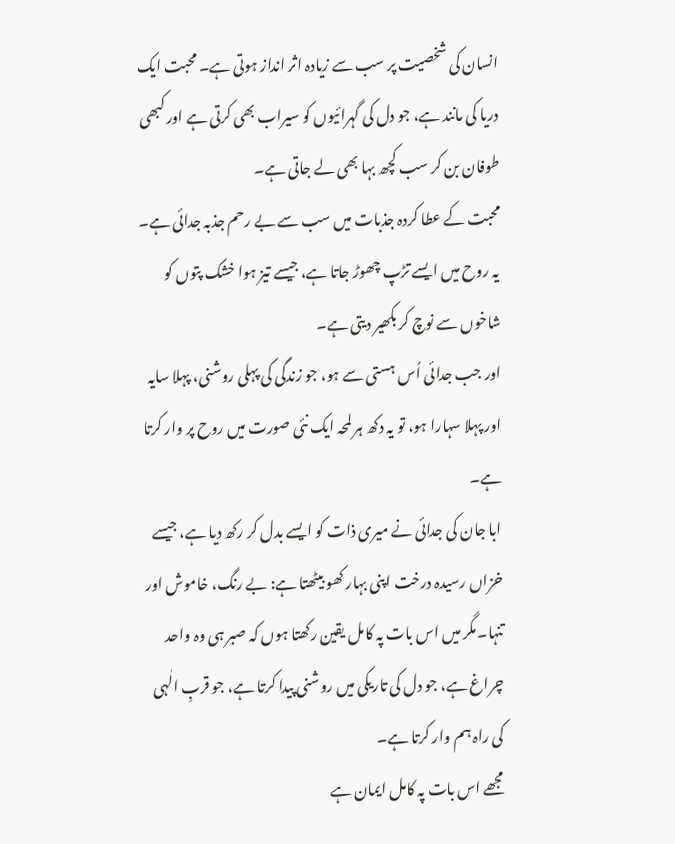انسان کی شخصیت پر سب سے زیادہ اثر انداز ہوتی ہے۔ محبت ایک دریا کی مانند ہے، جو دل کی گہرائیوں کو سیراب بھی کرتی ہے اور کبھی طوفان بن کر سب کچھ بہا بھی لے جاتی ہے۔
محبت کے عطا کردہ جذبات میں سب سے بے رحم جذبہ جدائی ہے۔ یہ روح میں ایسے تڑپ چھوڑ جاتا ہے، جیسے تیز ہوا خشک پتوں کو شاخوں سے نوچ کر بکھیر دیتی ہے۔
اور جب جدائی اُس ہستی سے ہو، جو زندگی کی پہلی روشنی، پہلا سایہ اور پہلا سہارا ہو، تو یہ دکھ ہر لمحہ ایک نئی صورت میں روح پر وار کرتا ہے۔
ابا جان کی جدائی نے میری ذات کو ایسے بدل کر رکھ دیا ہے، جیسے خزاں رسیدہ درخت اپنی بہار کھو بیٹھتا ہے: بے رنگ، خاموش اور تنہا۔مگر میں اس بات پہ کامل یقین رکھتا ہوں کہ صبر ہی وہ واحد چراغ ہے، جو دل کی تاریکی میں روشنی پیدا کرتا ہے، جو قربِ الٰہی کی راہ ہم وار کرتا ہے۔
مجھے اس بات پہ کامل ایمان ہے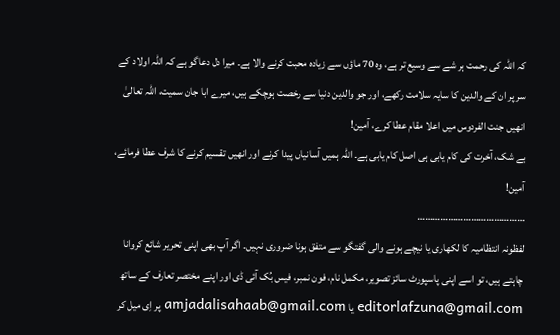کہ اللہ کی رحمت ہر شے سے وسیع تر ہے، وہ 70 ماؤں سے زیادہ محبت کرنے والا ہے۔ میرا دل دعاگو ہے کہ اللہ اولاد کے سر پر ان کے والدین کا سایہ سلامت رکھے، اور جو والدین دنیا سے رخصت ہوچکے ہیں، میرے ابا جان سمیت، اللہ تعالیٰ انھیں جنت الفردوس میں اعلا مقام عطا کرے، آمین!
بے شک، آخرت کی کام یابی ہی اصل کام یابی ہے۔ اللہ ہمیں آسانیاں پیدا کرنے اور انھیں تقسیم کرنے کا شرف عطا فرمائے، آمین!
……………………………………
لفظونہ انتظامیہ کا لکھاری یا نیچے ہونے والی گفتگو سے متفق ہونا ضروری نہیں۔ اگر آپ بھی اپنی تحریر شائع کروانا چاہتے ہیں، تو اسے اپنی پاسپورٹ سائز تصویر، مکمل نام، فون نمبر، فیس بُک آئی ڈی اور اپنے مختصر تعارف کے ساتھ editorlafzuna@gmail.com یا amjadalisahaab@gmail.com پر اِی میل کر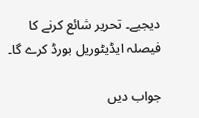دیجیے۔ تحریر شائع کرنے کا فیصلہ ایڈیٹوریل بورڈ کرے گا۔

جواب دیں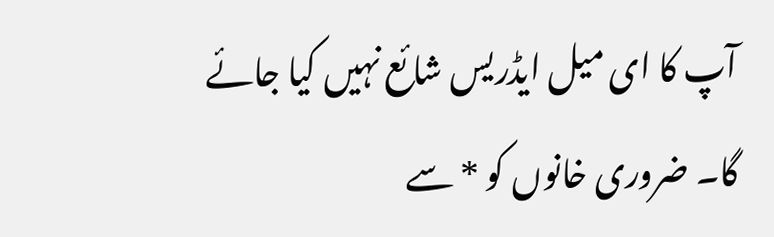آپ کا ای میل ایڈریس شائع نہیں کیا جائے گا۔ ضروری خانوں کو * سے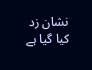نشان زد کیا گیا ہے